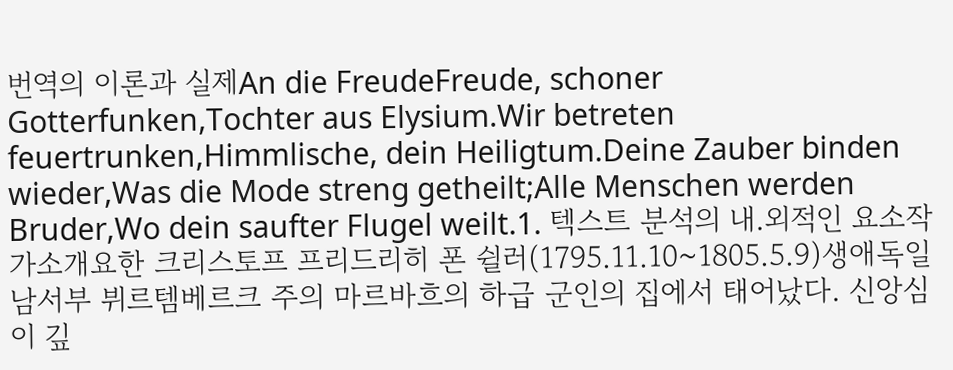번역의 이론과 실제An die FreudeFreude, schoner Gotterfunken,Tochter aus Elysium.Wir betreten feuertrunken,Himmlische, dein Heiligtum.Deine Zauber binden wieder,Was die Mode streng getheilt;Alle Menschen werden Bruder,Wo dein saufter Flugel weilt.1. 텍스트 분석의 내.외적인 요소작가소개요한 크리스토프 프리드리히 폰 쉴러(1795.11.10~1805.5.9)생애독일 남서부 뷔르템베르크 주의 마르바흐의 하급 군인의 집에서 태어났다. 신앙심이 깊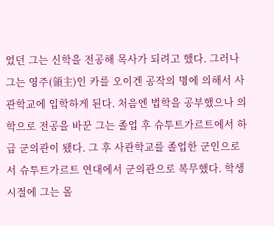었던 그는 신학을 전공해 목사가 되려고 했다. 그러나 그는 영주(領主)인 카를 오이겐 공작의 명에 의해서 사관학교에 입학하게 된다. 처음엔 법학을 공부했으나 의학으로 전공을 바꾼 그는 졸업 후 슈투트가르트에서 하급 군의관이 됐다. 그 후 사관학교를 졸업한 군인으로서 슈투트가르트 연대에서 군의관으로 복무했다. 학생 시절에 그는 몰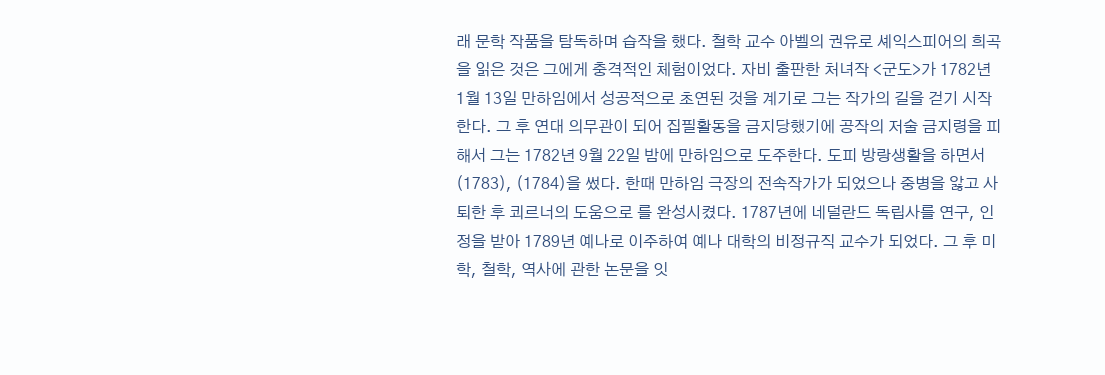래 문학 작품을 탐독하며 습작을 했다. 철학 교수 아벨의 권유로 셰익스피어의 희곡을 읽은 것은 그에게 충격적인 체험이었다. 자비 출판한 처녀작 <군도>가 1782년 1월 13일 만하임에서 성공적으로 초연된 것을 계기로 그는 작가의 길을 걷기 시작한다. 그 후 연대 의무관이 되어 집필활동을 금지당했기에 공작의 저술 금지령을 피해서 그는 1782년 9월 22일 밤에 만하임으로 도주한다. 도피 방랑생활을 하면서 (1783), (1784)을 썼다. 한때 만하임 극장의 전속작가가 되었으나 중병을 앓고 사퇴한 후 쾨르너의 도움으로 를 완성시켰다. 1787년에 네덜란드 독립사를 연구, 인정을 받아 1789년 예나로 이주하여 예나 대학의 비정규직 교수가 되었다. 그 후 미학, 철학, 역사에 관한 논문을 잇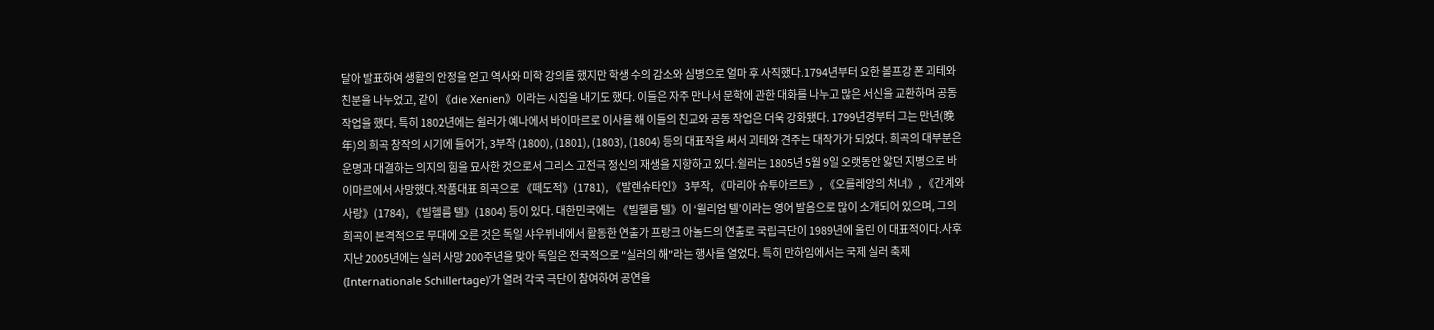달아 발표하여 생활의 안정을 얻고 역사와 미학 강의를 했지만 학생 수의 감소와 심병으로 얼마 후 사직했다.1794년부터 요한 볼프강 폰 괴테와 친분을 나누었고, 같이 《die Xenien》이라는 시집을 내기도 했다. 이들은 자주 만나서 문학에 관한 대화를 나누고 많은 서신을 교환하며 공동 작업을 했다. 특히 1802년에는 쉴러가 예나에서 바이마르로 이사를 해 이들의 친교와 공동 작업은 더욱 강화됐다. 1799년경부터 그는 만년(晩年)의 희곡 창작의 시기에 들어가, 3부작 (1800), (1801), (1803), (1804) 등의 대표작을 써서 괴테와 견주는 대작가가 되었다. 희곡의 대부분은 운명과 대결하는 의지의 힘을 묘사한 것으로서 그리스 고전극 정신의 재생을 지향하고 있다.쉴러는 1805년 5월 9일 오랫동안 앓던 지병으로 바이마르에서 사망했다.작품대표 희곡으로 《떼도적》(1781), 《발렌슈타인》 3부작, 《마리아 슈투아르트》, 《오를레앙의 처녀》, 《간계와 사랑》(1784), 《빌헬름 텔》(1804) 등이 있다. 대한민국에는 《빌헬름 텔》이 ‘윌리엄 텔’이라는 영어 발음으로 많이 소개되어 있으며, 그의 희곡이 본격적으로 무대에 오른 것은 독일 샤우뷔네에서 활동한 연출가 프랑크 아놀드의 연출로 국립극단이 1989년에 올린 이 대표적이다.사후지난 2005년에는 실러 사망 200주년을 맞아 독일은 전국적으로 "실러의 해"라는 행사를 열었다. 특히 만하임에서는 국제 실러 축제(Internationale Schillertage)'가 열려 각국 극단이 참여하여 공연을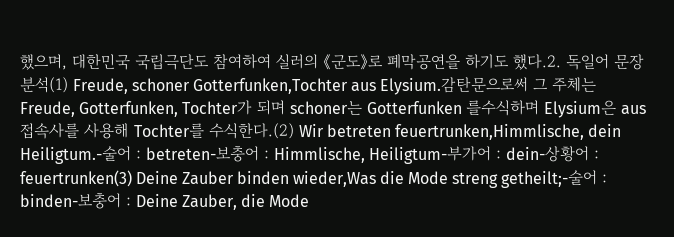했으며, 대한민국 국립극단도 참여하여 실러의 《군도》로 폐막공연을 하기도 했다.2. 독일어 문장분석(1) Freude, schoner Gotterfunken,Tochter aus Elysium.감탄문으로써 그 주체는 Freude, Gotterfunken, Tochter가 되며 schoner는 Gotterfunken 를수식하며 Elysium은 aus접속사를 사용해 Tochter를 수식한다.(2) Wir betreten feuertrunken,Himmlische, dein Heiligtum.-술어 : betreten-보충어 : Himmlische, Heiligtum-부가어 : dein-상황어 : feuertrunken(3) Deine Zauber binden wieder,Was die Mode streng getheilt;-술어 : binden-보충어 : Deine Zauber, die Mode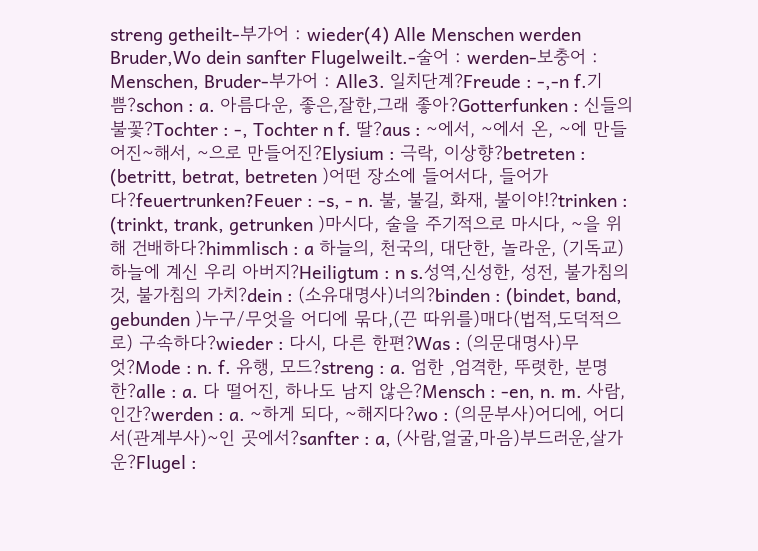streng getheilt-부가어 : wieder(4) Alle Menschen werden Bruder,Wo dein sanfter Flugelweilt.-술어 : werden-보충어 : Menschen, Bruder-부가어 : Alle3. 일치단계?Freude : -,-n f.기쁨?schon : a. 아름다운, 좋은,잘한,그래 좋아?Gotterfunken : 신들의 불꽃?Tochter : -, Tochter n f. 딸?aus : ~에서, ~에서 온, ~에 만들어진~해서, ~으로 만들어진?Elysium : 극락, 이상향?betreten : (betritt, betrat, betreten )어떤 장소에 들어서다, 들어가다?feuertrunken?Feuer : -s, - n. 불, 불길, 화재, 불이야!?trinken : (trinkt, trank, getrunken )마시다, 술을 주기적으로 마시다, ~을 위해 건배하다?himmlisch : a 하늘의, 천국의, 대단한, 놀라운, (기독교) 하늘에 계신 우리 아버지?Heiligtum : n s.성역,신성한, 성전, 불가침의 것, 불가침의 가치?dein : (소유대명사)너의?binden : (bindet, band, gebunden )누구/무엇을 어디에 묶다,(끈 따위를)매다(법적,도덕적으로) 구속하다?wieder : 다시, 다른 한편?Was : (의문대명사)무엇?Mode : n. f. 유행, 모드?streng : a. 엄한 ,엄격한, 뚜렷한, 분명한?alle : a. 다 떨어진, 하나도 남지 않은?Mensch : -en, n. m. 사람, 인간?werden : a. ~하게 되다, ~해지다?wo : (의문부사)어디에, 어디서(관계부사)~인 곳에서?sanfter : a, (사람,얼굴,마음)부드러운,살가운?Flugel :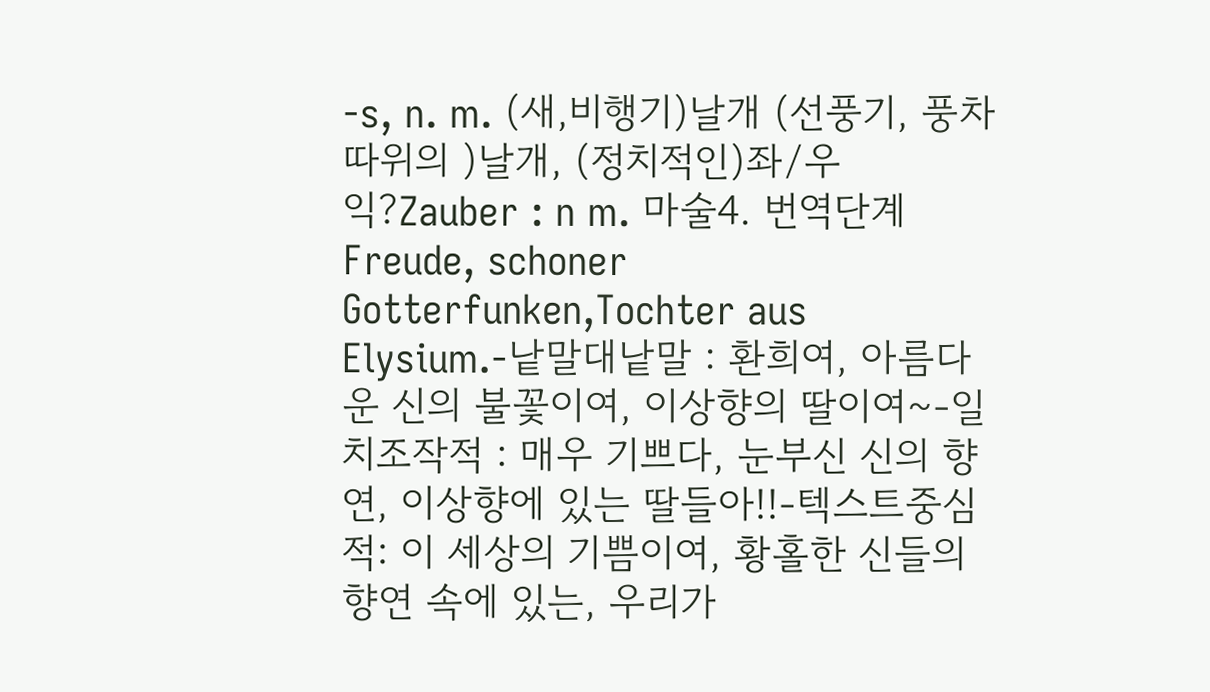-s, n. m. (새,비행기)날개 (선풍기, 풍차 따위의 )날개, (정치적인)좌/우익?Zauber : n m. 마술4. 번역단계Freude, schoner Gotterfunken,Tochter aus Elysium.-낱말대낱말 : 환희여, 아름다운 신의 불꽃이여, 이상향의 딸이여~-일치조작적 : 매우 기쁘다, 눈부신 신의 향연, 이상향에 있는 딸들아!!-텍스트중심적: 이 세상의 기쁨이여, 황홀한 신들의 향연 속에 있는, 우리가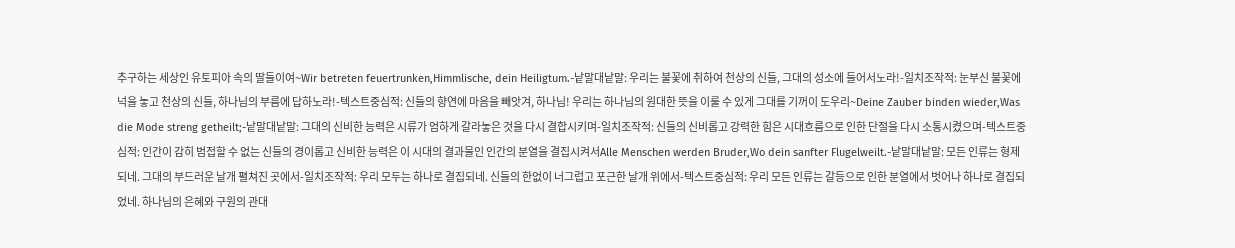추구하는 세상인 유토피아 속의 딸들이여~Wir betreten feuertrunken,Himmlische, dein Heiligtum.-낱말대낱말: 우리는 불꽃에 취하여 천상의 신들, 그대의 성소에 들어서노라!-일치조작적: 눈부신 불꽃에 넉을 놓고 천상의 신들, 하나님의 부름에 답하노라!-텍스트중심적: 신들의 향연에 마음을 빼앗겨, 하나님! 우리는 하나님의 원대한 뜻을 이룰 수 있게 그대를 기꺼이 도우리~Deine Zauber binden wieder,Was die Mode streng getheilt;-낱말대낱말: 그대의 신비한 능력은 시류가 엄하게 갈라놓은 것을 다시 결합시키며-일치조작적: 신들의 신비롭고 강력한 힘은 시대흐름으로 인한 단절을 다시 소통시켰으며-텍스트중심적: 인간이 감히 범접할 수 없는 신들의 경이롭고 신비한 능력은 이 시대의 결과물인 인간의 분열을 결집시켜서Alle Menschen werden Bruder,Wo dein sanfter Flugelweilt.-낱말대낱말: 모든 인류는 형제되네. 그대의 부드러운 날개 펼쳐진 곳에서-일치조작적: 우리 모두는 하나로 결집되네. 신들의 한없이 너그럽고 포근한 날개 위에서-텍스트중심적: 우리 모든 인류는 갈등으로 인한 분열에서 벗어나 하나로 결집되었네. 하나님의 은혜와 구원의 관대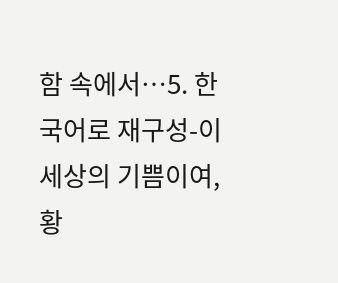함 속에서…5. 한국어로 재구성-이 세상의 기쁨이여, 황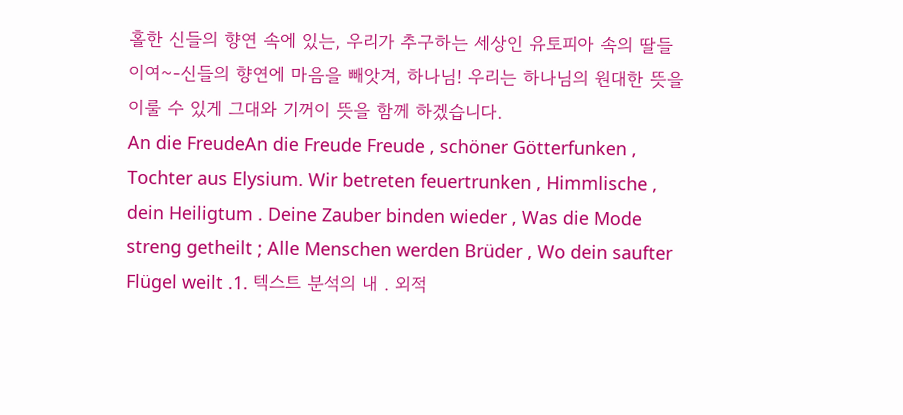홀한 신들의 향연 속에 있는, 우리가 추구하는 세상인 유토피아 속의 딸들이여~-신들의 향연에 마음을 빼앗겨, 하나님! 우리는 하나님의 원대한 뜻을 이룰 수 있게 그대와 기꺼이 뜻을 함께 하겠습니다.
An die FreudeAn die Freude Freude , schöner Götterfunken , Tochter aus Elysium. Wir betreten feuertrunken , Himmlische , dein Heiligtum . Deine Zauber binden wieder , Was die Mode streng getheilt ; Alle Menschen werden Brüder , Wo dein saufter Flügel weilt .1. 텍스트 분석의 내 . 외적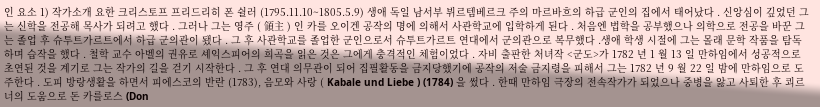인 요소 1) 작가소개 요한 크리스토프 프리드리히 폰 쉴러 (1795.11.10~1805.5.9) 생애 독일 남서부 뷔르템베르크 주의 마르바흐의 하급 군인의 집에서 태어났다 . 신앙심이 깊었던 그는 신학을 전공해 목사가 되려고 했다 . 그러나 그는 영주 ( 領主 ) 인 카를 오이겐 공작의 명에 의해서 사관학교에 입학하게 된다 . 처음엔 법학을 공부했으나 의학으로 전공을 바꾼 그는 졸업 후 슈투트가르트에서 하급 군의관이 됐다 . 그 후 사관학교를 졸업한 군인으로서 슈투트가르트 연대에서 군의관으로 복무했다 .생애 학생 시절에 그는 몰래 문학 작품을 탐독하며 습작을 했다 . 철학 교수 아벨의 권유로 셰익스피어의 희곡을 읽은 것은 그에게 충격적인 체험이었다 . 자비 출판한 처녀작 <군도>가 1782 년 1 월 13 일 만하임에서 성공적으로 초연된 것을 계기로 그는 작가의 길을 걷기 시작한다 . 그 후 연대 의무관이 되어 집필활동을 금지당했기에 공작의 저술 금지령을 피해서 그는 1782 년 9 월 22 일 밤에 만하임으로 도주한다 . 도피 방랑생활을 하면서 피에스코의 반란 (1783), 음모와 사랑 ( Kabale und Liebe ) (1784) 을 썼다 . 한때 만하임 극장의 전속작가가 되었으나 중병을 앓고 사퇴한 후 쾨르너의 도움으로 돈 카를로스 (Don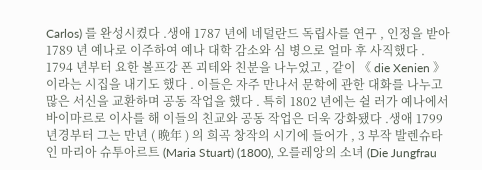Carlos) 를 완성시켰다 .생애 1787 년에 네덜란드 독립사를 연구 , 인정을 받아 1789 년 예나로 이주하여 예나 대학 감소와 심 병으로 얼마 후 사직했다 . 1794 년부터 요한 볼프강 폰 괴테와 친분을 나누었고 , 같이 《 die Xenien 》이라는 시집을 내기도 했다 . 이들은 자주 만나서 문학에 관한 대화를 나누고 많은 서신을 교환하며 공동 작업을 했다 . 특히 1802 년에는 쉴 러가 예나에서 바이마르로 이사를 해 이들의 친교와 공동 작업은 더욱 강화됐다 .생애 1799 년경부터 그는 만년 ( 晩年 ) 의 희곡 창작의 시기에 들어가 , 3 부작 발렌슈타인 마리아 슈투아르트 (Maria Stuart) (1800), 오를레앙의 소녀 (Die Jungfrau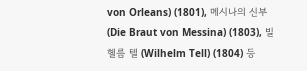von Orleans) (1801), 메시나의 신부 (Die Braut von Messina) (1803), 빌헬름 텔 (Wilhelm Tell) (1804) 등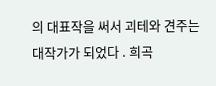의 대표작을 써서 괴테와 견주는 대작가가 되었다 . 희곡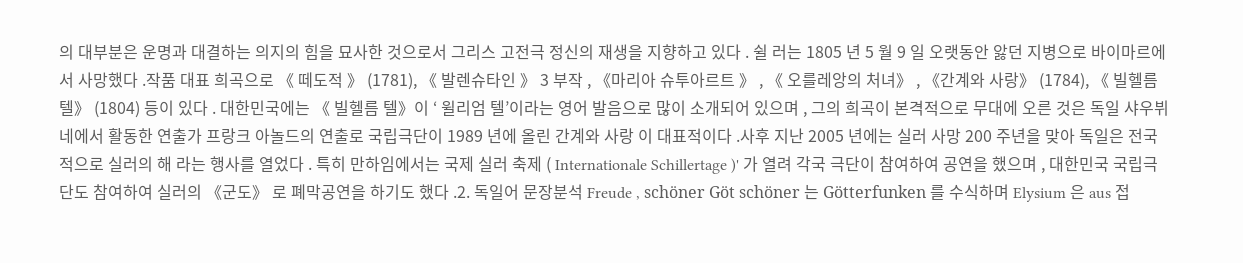의 대부분은 운명과 대결하는 의지의 힘을 묘사한 것으로서 그리스 고전극 정신의 재생을 지향하고 있다 . 쉴 러는 1805 년 5 월 9 일 오랫동안 앓던 지병으로 바이마르에서 사망했다 .작품 대표 희곡으로 《 떼도적 》 (1781), 《 발렌슈타인 》 3 부작 , 《마리아 슈투아르트 》 , 《 오를레앙의 처녀》 , 《간계와 사랑》 (1784), 《 빌헬름 텔》 (1804) 등이 있다 . 대한민국에는 《 빌헬름 텔》이 ‘ 윌리엄 텔’이라는 영어 발음으로 많이 소개되어 있으며 , 그의 희곡이 본격적으로 무대에 오른 것은 독일 샤우뷔네에서 활동한 연출가 프랑크 아놀드의 연출로 국립극단이 1989 년에 올린 간계와 사랑 이 대표적이다 .사후 지난 2005 년에는 실러 사망 200 주년을 맞아 독일은 전국적으로 실러의 해 라는 행사를 열었다 . 특히 만하임에서는 국제 실러 축제 ( Internationale Schillertage )' 가 열려 각국 극단이 참여하여 공연을 했으며 , 대한민국 국립극단도 참여하여 실러의 《군도》 로 폐막공연을 하기도 했다 .2. 독일어 문장분석 Freude , schöner Göt schöner 는 Götterfunken 를 수식하며 Elysium 은 aus 접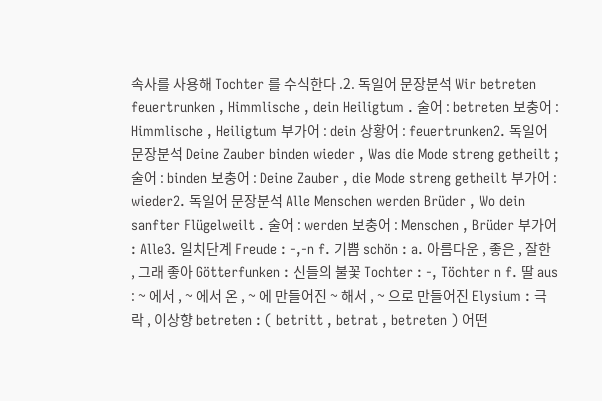속사를 사용해 Tochter 를 수식한다 .2. 독일어 문장분석 Wir betreten feuertrunken , Himmlische , dein Heiligtum . 술어 : betreten 보충어 : Himmlische , Heiligtum 부가어 : dein 상황어 : feuertrunken2. 독일어 문장분석 Deine Zauber binden wieder , Was die Mode streng getheilt ; 술어 : binden 보충어 : Deine Zauber , die Mode streng getheilt 부가어 : wieder2. 독일어 문장분석 Alle Menschen werden Brüder , Wo dein sanfter Flügelweilt . 술어 : werden 보충어 : Menschen , Brüder 부가어 : Alle3. 일치단계 Freude : -,-n f. 기쁨 schön : a. 아름다운 , 좋은 , 잘한 , 그래 좋아 Götterfunken : 신들의 불꽃 Tochter : -, Töchter n f. 딸 aus : ~ 에서 , ~ 에서 온 , ~ 에 만들어진 ~ 해서 , ~ 으로 만들어진 Elysium : 극락 , 이상향 betreten : ( betritt , betrat , betreten ) 어떤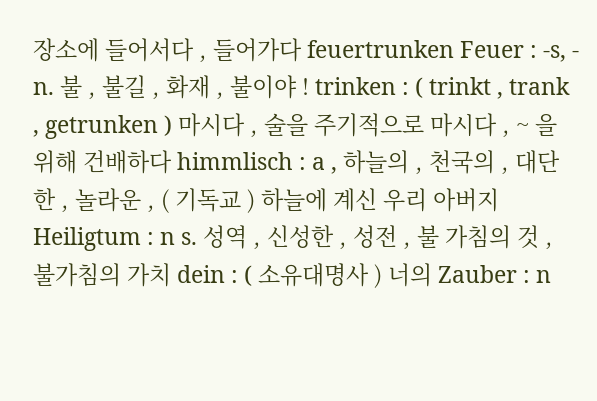장소에 들어서다 , 들어가다 feuertrunken Feuer : -s, - n. 불 , 불길 , 화재 , 불이야 ! trinken : ( trinkt , trank , getrunken ) 마시다 , 술을 주기적으로 마시다 , ~ 을 위해 건배하다 himmlisch : a , 하늘의 , 천국의 , 대단한 , 놀라운 , ( 기독교 ) 하늘에 계신 우리 아버지 Heiligtum : n s. 성역 , 신성한 , 성전 , 불 가침의 것 , 불가침의 가치 dein : ( 소유대명사 ) 너의 Zauber : n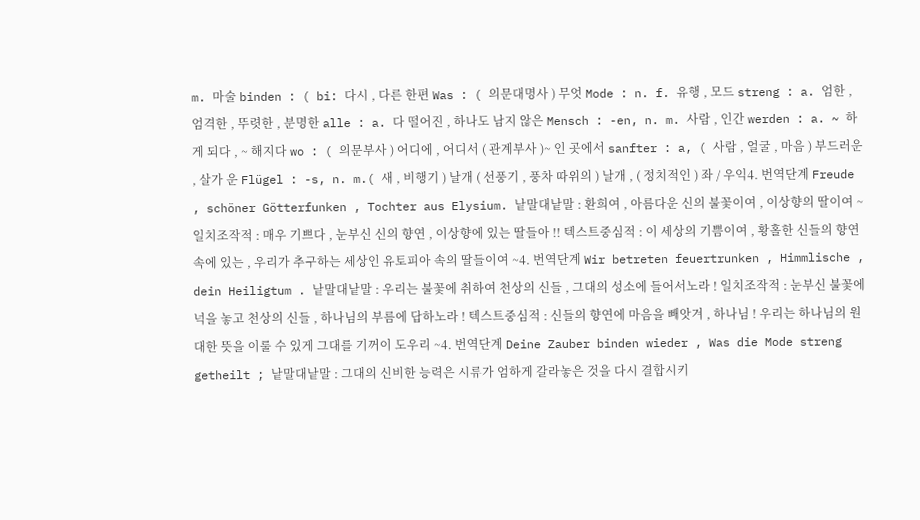m. 마술 binden : ( bi: 다시 , 다른 한편 Was : ( 의문대명사 ) 무엇 Mode : n. f. 유행 , 모드 streng : a. 엄한 , 엄격한 , 뚜렷한 , 분명한 alle : a. 다 떨어진 , 하나도 남지 않은 Mensch : -en, n. m. 사람 , 인간 werden : a. ~ 하게 되다 , ~ 해지다 wo : ( 의문부사 ) 어디에 , 어디서 ( 관계부사 )~ 인 곳에서 sanfter : a, ( 사람 , 얼굴 , 마음 ) 부드러운 , 살가 운 Flügel : -s, n. m.( 새 , 비행기 ) 날개 ( 선풍기 , 풍차 따위의 ) 날개 , ( 정치적인 ) 좌 / 우익4. 번역단계 Freude , schöner Götterfunken , Tochter aus Elysium. 낱말대낱말 : 환희여 , 아름다운 신의 불꽃이여 , 이상향의 딸이여 ~ 일치조작적 : 매우 기쁘다 , 눈부신 신의 향연 , 이상향에 있는 딸들아 !! 텍스트중심적 : 이 세상의 기쁨이여 , 황홀한 신들의 향연 속에 있는 , 우리가 추구하는 세상인 유토피아 속의 딸들이여 ~4. 번역단계 Wir betreten feuertrunken , Himmlische , dein Heiligtum . 낱말대낱말 : 우리는 불꽃에 취하여 천상의 신들 , 그대의 성소에 들어서노라 ! 일치조작적 : 눈부신 불꽃에 넉을 놓고 천상의 신들 , 하나님의 부름에 답하노라 ! 텍스트중심적 : 신들의 향연에 마음을 빼앗겨 , 하나님 ! 우리는 하나님의 원대한 뜻을 이룰 수 있게 그대를 기꺼이 도우리 ~4. 번역단계 Deine Zauber binden wieder , Was die Mode streng getheilt ; 낱말대낱말 : 그대의 신비한 능력은 시류가 엄하게 갈라놓은 것을 다시 결합시키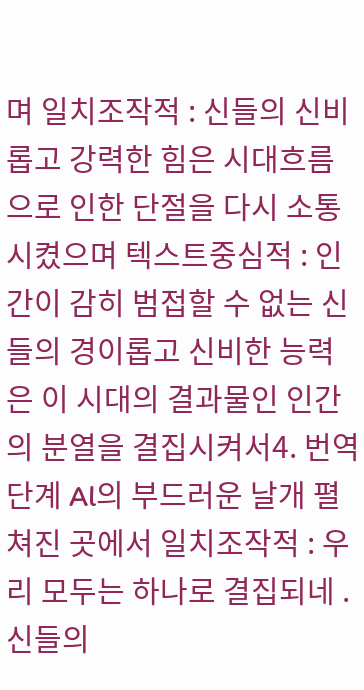며 일치조작적 : 신들의 신비롭고 강력한 힘은 시대흐름으로 인한 단절을 다시 소통시켰으며 텍스트중심적 : 인간이 감히 범접할 수 없는 신들의 경이롭고 신비한 능력은 이 시대의 결과물인 인간의 분열을 결집시켜서4. 번역단계 Al의 부드러운 날개 펼쳐진 곳에서 일치조작적 : 우리 모두는 하나로 결집되네 . 신들의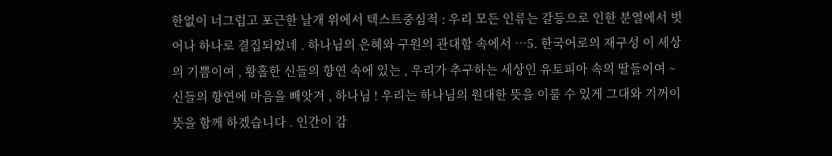한없이 너그럽고 포근한 날개 위에서 텍스트중심적 : 우리 모든 인류는 갈등으로 인한 분열에서 벗어나 하나로 결집되었네 . 하나님의 은혜와 구원의 관대함 속에서 …5. 한국어로의 재구성 이 세상의 기쁨이여 , 황홀한 신들의 향연 속에 있는 , 우리가 추구하는 세상인 유토피아 속의 딸들이여 ~ 신들의 향연에 마음을 빼앗겨 , 하나님 ! 우리는 하나님의 원대한 뜻을 이룰 수 있게 그대와 기꺼이 뜻을 함께 하겠습니다 . 인간이 감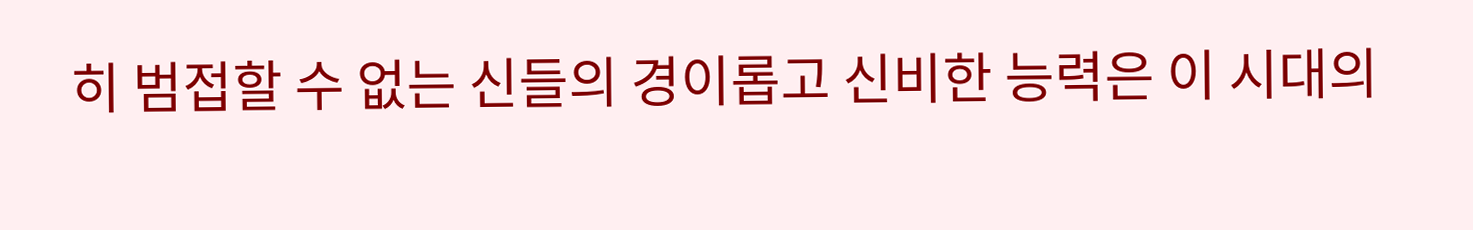히 범접할 수 없는 신들의 경이롭고 신비한 능력은 이 시대의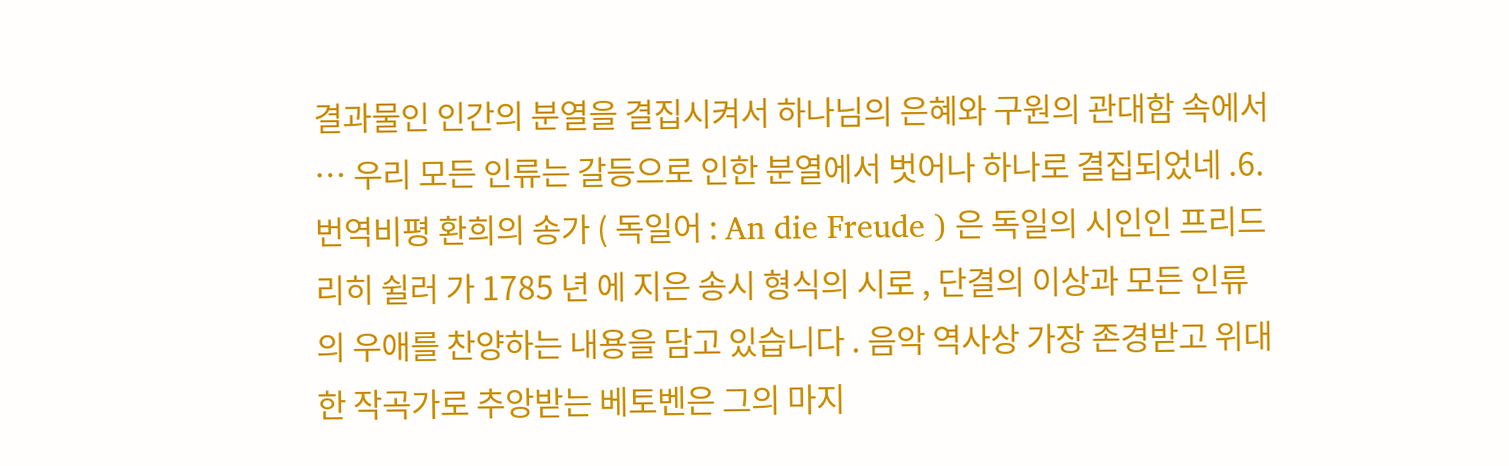결과물인 인간의 분열을 결집시켜서 하나님의 은혜와 구원의 관대함 속에서 … 우리 모든 인류는 갈등으로 인한 분열에서 벗어나 하나로 결집되었네 .6. 번역비평 환희의 송가 ( 독일어 : An die Freude ) 은 독일의 시인인 프리드리히 쉴러 가 1785 년 에 지은 송시 형식의 시로 , 단결의 이상과 모든 인류의 우애를 찬양하는 내용을 담고 있습니다 . 음악 역사상 가장 존경받고 위대한 작곡가로 추앙받는 베토벤은 그의 마지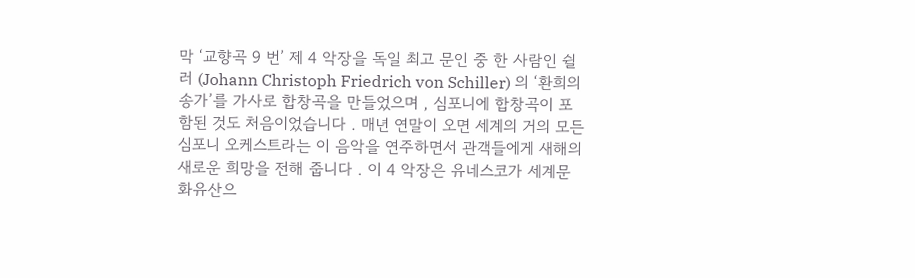막 ‘교향곡 9 번’ 제 4 악장을 독일 최고 문인 중 한 사람인 쉴러 (Johann Christoph Friedrich von Schiller) 의 ‘환희의 송가’를 가사로 합창곡을 만들었으며 , 심포니에 합창곡이 포함된 것도 처음이었습니다 . 매년 연말이 오면 세계의 거의 모든 심포니 오케스트라는 이 음악을 연주하면서 관객들에게 새해의 새로운 희망을 전해 줍니다 . 이 4 악장은 유네스코가 세계문화유산으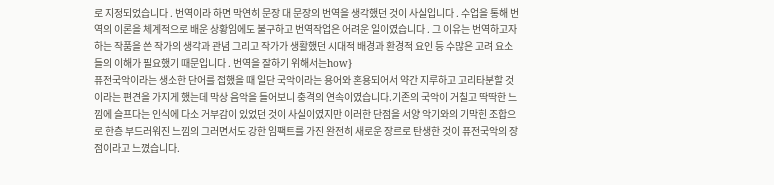로 지정되었습니다 . 번역이라 하면 막연히 문장 대 문장의 번역을 생각했던 것이 사실입니다 . 수업을 통해 번역의 이론을 체계적으로 배운 상황임에도 불구하고 번역작업은 어려운 일이였습니다 . 그 이유는 번역하고자 하는 작품을 쓴 작가의 생각과 관념 그리고 작가가 생활했던 시대적 배경과 환경적 요인 등 수많은 고려 요소들의 이해가 필요했기 때문입니다 . 번역을 잘하기 위해서는how}
퓨전국악이라는 생소한 단어를 접했을 때 일단 국악이라는 용어와 혼용되어서 약간 지루하고 고리타분할 것이라는 편견을 가지게 했는데 막상 음악을 들어보니 충격의 연속이였습니다.기존의 국악이 거칠고 딱딱한 느낌에 슬프다는 인식에 다소 거부감이 있었던 것이 사실이였지만 이러한 단점을 서양 악기와의 기막힌 조합으로 한층 부드러워진 느낌의 그러면서도 강한 임팩트를 가진 완전히 새로운 장르로 탄생한 것이 퓨전국악의 장점이라고 느꼈습니다.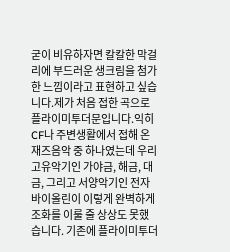굳이 비유하자면 칼칼한 막걸리에 부드러운 생크림을 첨가한 느낌이라고 표현하고 싶습니다.제가 처음 접한 곡으로 플라이미투더문입니다.익히 CF나 주변생활에서 접해 온 재즈음악 중 하나였는데 우리고유악기인 가야금, 해금, 대금, 그리고 서양악기인 전자바이올린이 이렇게 완벽하게 조화를 이룰 줄 상상도 못했습니다. 기존에 플라이미투더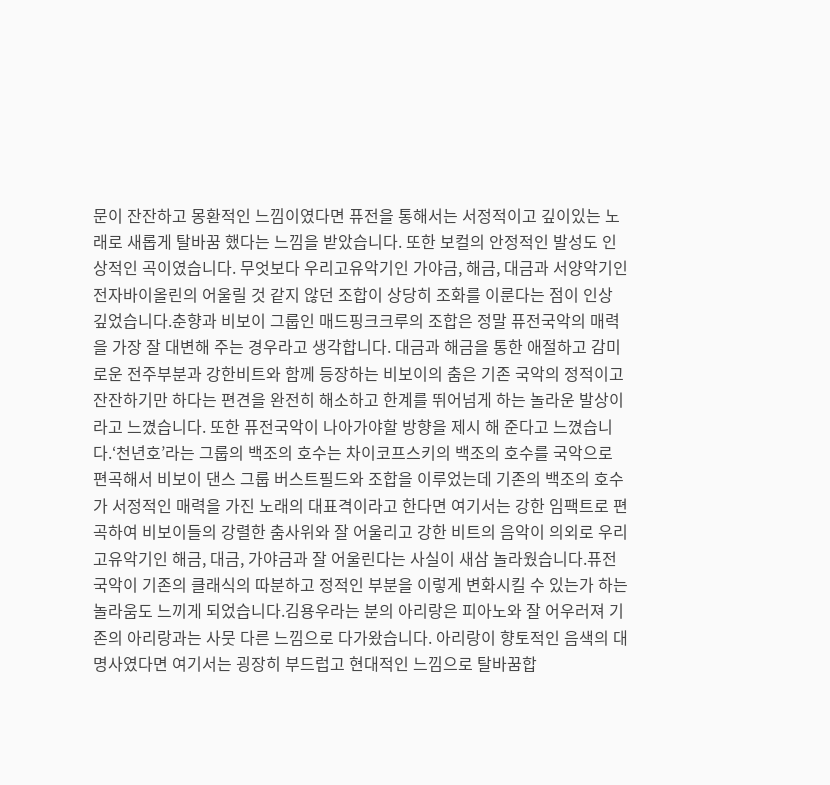문이 잔잔하고 몽환적인 느낌이였다면 퓨전을 통해서는 서정적이고 깊이있는 노래로 새롭게 탈바꿈 했다는 느낌을 받았습니다. 또한 보컬의 안정적인 발성도 인상적인 곡이였습니다. 무엇보다 우리고유악기인 가야금, 해금, 대금과 서양악기인 전자바이올린의 어울릴 것 같지 않던 조합이 상당히 조화를 이룬다는 점이 인상 깊었습니다.춘향과 비보이 그룹인 매드핑크크루의 조합은 정말 퓨전국악의 매력을 가장 잘 대변해 주는 경우라고 생각합니다. 대금과 해금을 통한 애절하고 감미로운 전주부분과 강한비트와 함께 등장하는 비보이의 춤은 기존 국악의 정적이고 잔잔하기만 하다는 편견을 완전히 해소하고 한계를 뛰어넘게 하는 놀라운 발상이라고 느꼈습니다. 또한 퓨전국악이 나아가야할 방향을 제시 해 준다고 느꼈습니다.‘천년호’라는 그룹의 백조의 호수는 차이코프스키의 백조의 호수를 국악으로 편곡해서 비보이 댄스 그룹 버스트필드와 조합을 이루었는데 기존의 백조의 호수가 서정적인 매력을 가진 노래의 대표격이라고 한다면 여기서는 강한 임팩트로 편곡하여 비보이들의 강렬한 춤사위와 잘 어울리고 강한 비트의 음악이 의외로 우리고유악기인 해금, 대금, 가야금과 잘 어울린다는 사실이 새삼 놀라웠습니다.퓨전국악이 기존의 클래식의 따분하고 정적인 부분을 이렇게 변화시킬 수 있는가 하는 놀라움도 느끼게 되었습니다.김용우라는 분의 아리랑은 피아노와 잘 어우러져 기존의 아리랑과는 사뭇 다른 느낌으로 다가왔습니다. 아리랑이 향토적인 음색의 대명사였다면 여기서는 굉장히 부드럽고 현대적인 느낌으로 탈바꿈합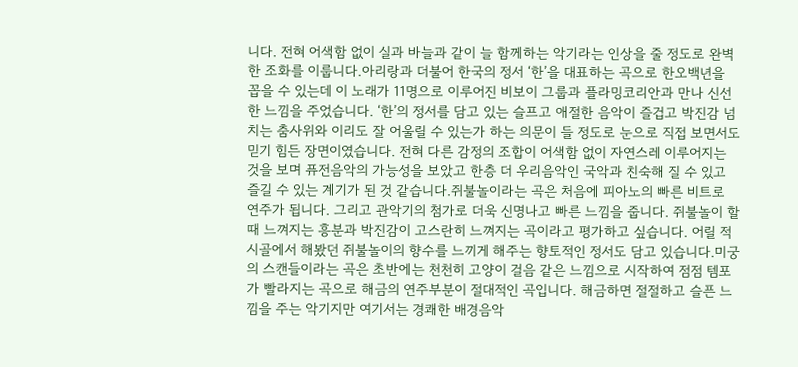니다. 전혀 어색함 없이 실과 바늘과 같이 늘 함께하는 악기라는 인상을 줄 정도로 완벽한 조화를 이룹니다.아리랑과 더불어 한국의 정서 ‘한’을 대표하는 곡으로 한오백년을 꼽을 수 있는데 이 노래가 11명으로 이루어진 비보이 그룹과 플라밍코리안과 만나 신선한 느낌을 주었습니다. ‘한’의 정서를 담고 있는 슬프고 애절한 음악이 즐겁고 박진감 넘치는 춤사위와 이리도 잘 어울릴 수 있는가 하는 의문이 들 정도로 눈으로 직접 보면서도 믿기 힘든 장면이였습니다. 전혀 다른 감정의 조합이 어색함 없이 자연스레 이루어지는 것을 보며 퓨전음악의 가능성을 보았고 한층 더 우리음악인 국악과 친숙해 질 수 있고 즐길 수 있는 계기가 된 것 같습니다.쥐불놀이라는 곡은 처음에 피아노의 빠른 비트로 연주가 됩니다. 그리고 관악기의 첨가로 더욱 신명나고 빠른 느낌을 줍니다. 쥐불놀이 할 때 느껴지는 흥분과 박진감이 고스란히 느껴지는 곡이라고 평가하고 싶습니다. 어릴 적 시골에서 해봤던 쥐불놀이의 향수를 느끼게 해주는 향토적인 정서도 담고 있습니다.미궁의 스캔들이라는 곡은 초반에는 천천히 고양이 걸음 같은 느낌으로 시작하여 점점 템포가 빨라지는 곡으로 해금의 연주부분이 절대적인 곡입니다. 해금하면 절절하고 슬픈 느낌을 주는 악기지만 여기서는 경쾌한 배경음악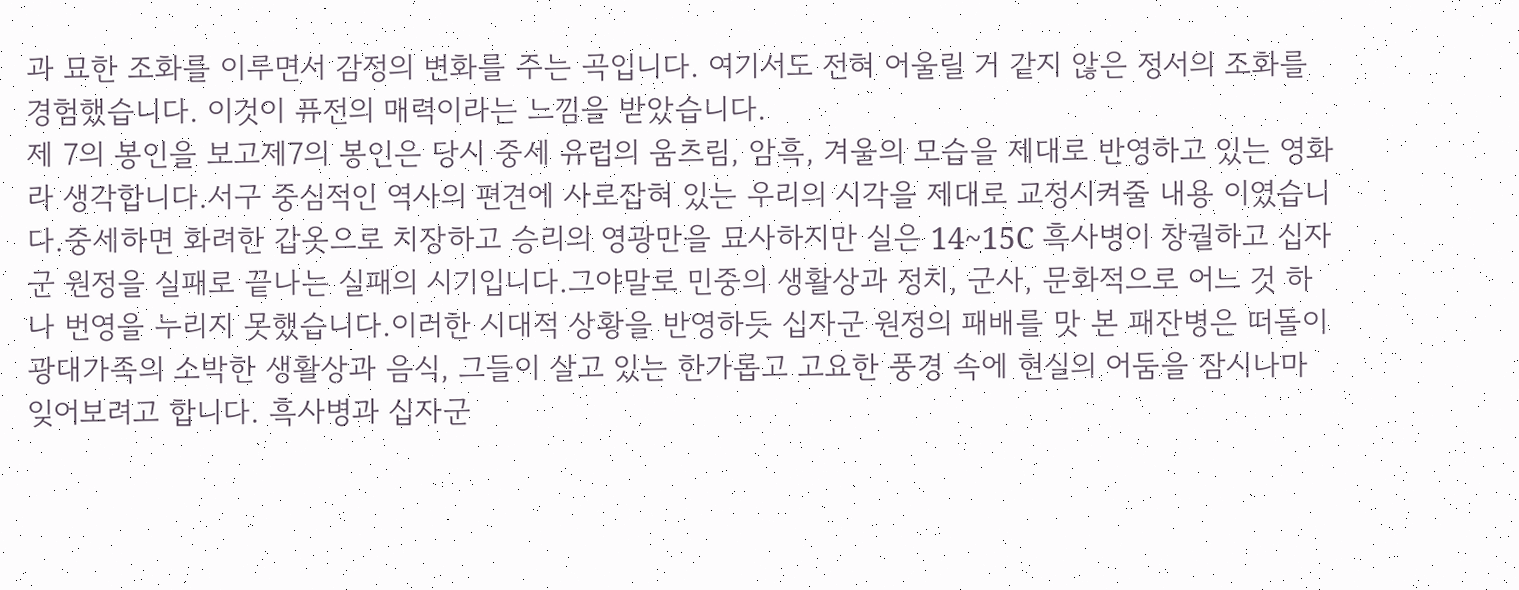과 묘한 조화를 이루면서 감정의 변화를 주는 곡입니다. 여기서도 전혀 어울릴 거 같지 않은 정서의 조화를 경험했습니다. 이것이 퓨전의 매력이라는 느낌을 받았습니다.
제 7의 봉인을 보고제7의 봉인은 당시 중세 유럽의 움츠림, 암흑, 겨울의 모습을 제대로 반영하고 있는 영화라 생각합니다.서구 중심적인 역사의 편견에 사로잡혀 있는 우리의 시각을 제대로 교정시켜줄 내용 이였습니다.중세하면 화려한 갑옷으로 치장하고 승리의 영광만을 묘사하지만 실은 14~15C 흑사병이 창궐하고 십자군 원정을 실패로 끝나는 실패의 시기입니다.그야말로 민중의 생활상과 정치, 군사, 문화적으로 어느 것 하나 번영을 누리지 못했습니다.이러한 시대적 상황을 반영하듯 십자군 원정의 패배를 맛 본 패잔병은 떠돌이 광대가족의 소박한 생활상과 음식, 그들이 살고 있는 한가롭고 고요한 풍경 속에 현실의 어둠을 잠시나마 잊어보려고 합니다. 흑사병과 십자군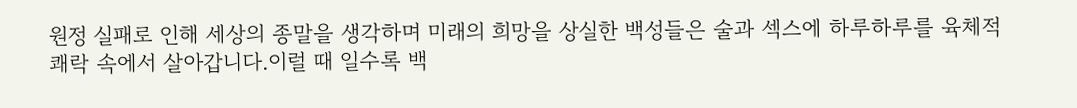원정 실패로 인해 세상의 종말을 생각하며 미래의 희망을 상실한 백성들은 술과 섹스에 하루하루를 육체적 쾌락 속에서 살아갑니다.이럴 때 일수록 백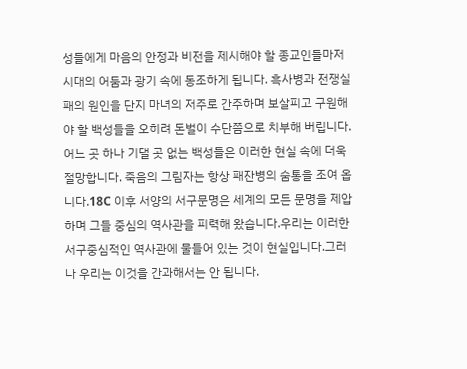성들에게 마음의 안정과 비전을 제시해야 할 종교인들마저 시대의 어둠과 광기 속에 동조하게 됩니다. 흑사병과 전쟁실패의 원인을 단지 마녀의 저주로 간주하며 보살피고 구원해야 할 백성들을 오히려 돈벌이 수단쯤으로 치부해 버립니다.어느 곳 하나 기댈 곳 없는 백성들은 이러한 현실 속에 더욱 절망합니다. 죽음의 그림자는 항상 패잔병의 숨통을 조여 옵니다.18C 이후 서양의 서구문명은 세계의 모든 문명을 제압하며 그들 중심의 역사관을 피력해 왔습니다.우리는 이러한 서구중심적인 역사관에 물들어 있는 것이 현실입니다.그러나 우리는 이것을 간과해서는 안 됩니다.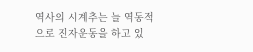역사의 시계추는 늘 역동적으로 진자운동을 하고 있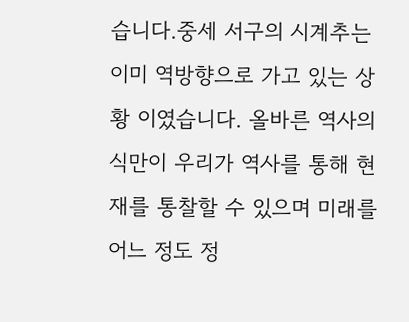습니다.중세 서구의 시계추는 이미 역방향으로 가고 있는 상황 이였습니다. 올바른 역사의식만이 우리가 역사를 통해 현재를 통찰할 수 있으며 미래를 어느 정도 정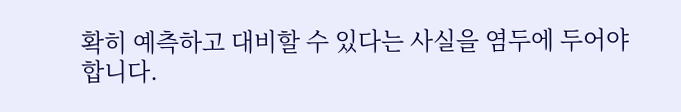확히 예측하고 대비할 수 있다는 사실을 염두에 두어야 합니다.